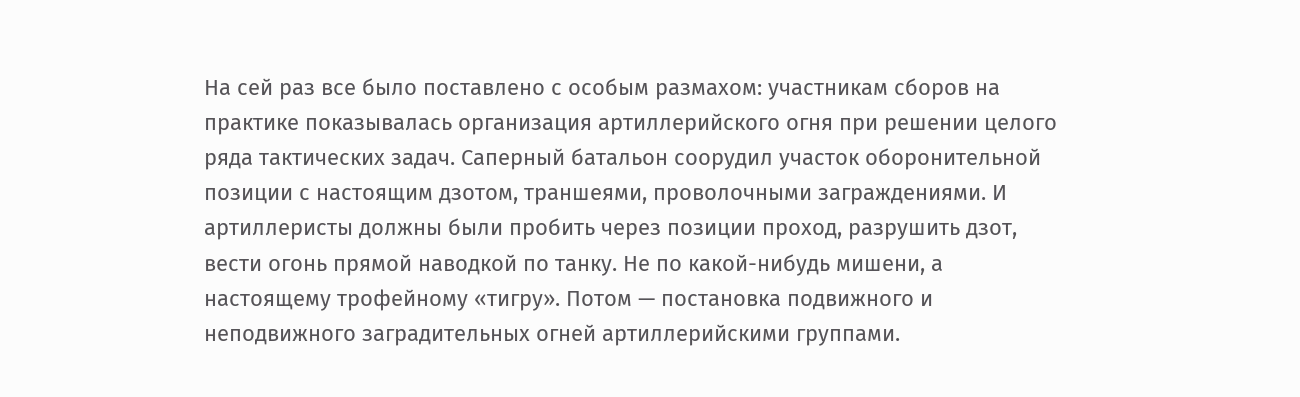На сей раз все было поставлено с особым размахом: участникам сборов на практике показывалась организация артиллерийского огня при решении целого ряда тактических задач. Саперный батальон соорудил участок оборонительной позиции с настоящим дзотом, траншеями, проволочными заграждениями. И артиллеристы должны были пробить через позиции проход, разрушить дзот, вести огонь прямой наводкой по танку. Не по какой-нибудь мишени, а настоящему трофейному «тигру». Потом — постановка подвижного и неподвижного заградительных огней артиллерийскими группами.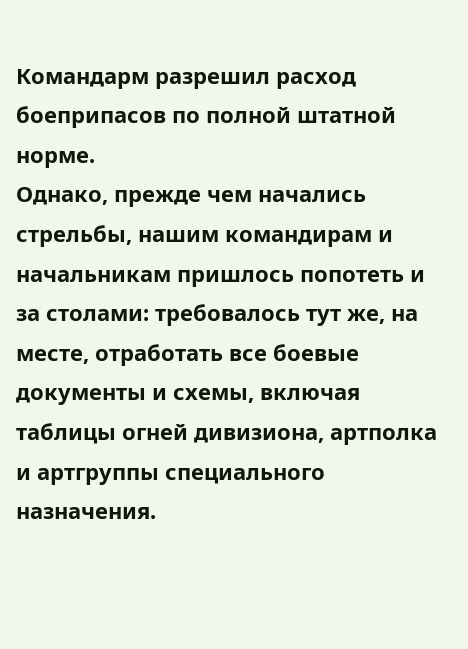Командарм разрешил расход боеприпасов по полной штатной норме.
Однако, прежде чем начались стрельбы, нашим командирам и начальникам пришлось попотеть и за столами: требовалось тут же, на месте, отработать все боевые документы и схемы, включая таблицы огней дивизиона, артполка и артгруппы специального назначения.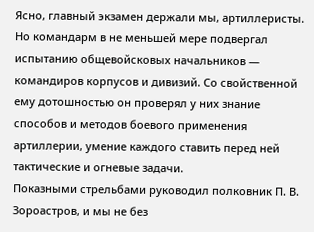Ясно, главный экзамен держали мы, артиллеристы. Но командарм в не меньшей мере подвергал испытанию общевойсковых начальников — командиров корпусов и дивизий. Со свойственной ему дотошностью он проверял у них знание способов и методов боевого применения артиллерии, умение каждого ставить перед ней тактические и огневые задачи.
Показными стрельбами руководил полковник П. В. Зороастров, и мы не без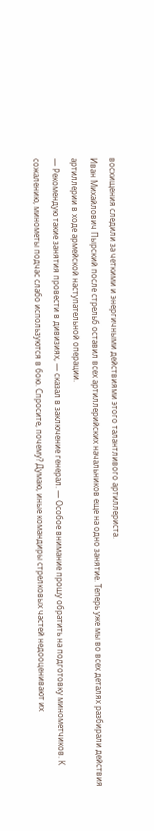восхищения следили за четкими и энергичными действиями этого талантливого артиллериста.
Иван Михайлович Пырский после стрельб оставил всех артиллерийских начальников еще на одно занятие. Теперь уже мы во всех деталях разбирали действия артиллерии в ходе армейской наступательной операции.
— Рекомендую такие занятия провести в дивизиях, — сказал в заключение генерал. — Особое внимание прошу обратить на подготовку минометчиков. К сожалению, минометы подчас слабо используются в бою. Спросите, почему? Думаю, иные командиры стрелковых частей недооценивают их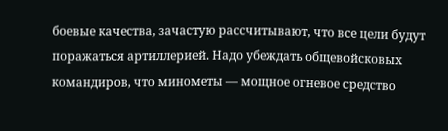боевые качества, зачастую рассчитывают, что все цели будут поражаться артиллерией. Надо убеждать общевойсковых командиров, что минометы — мощное огневое средство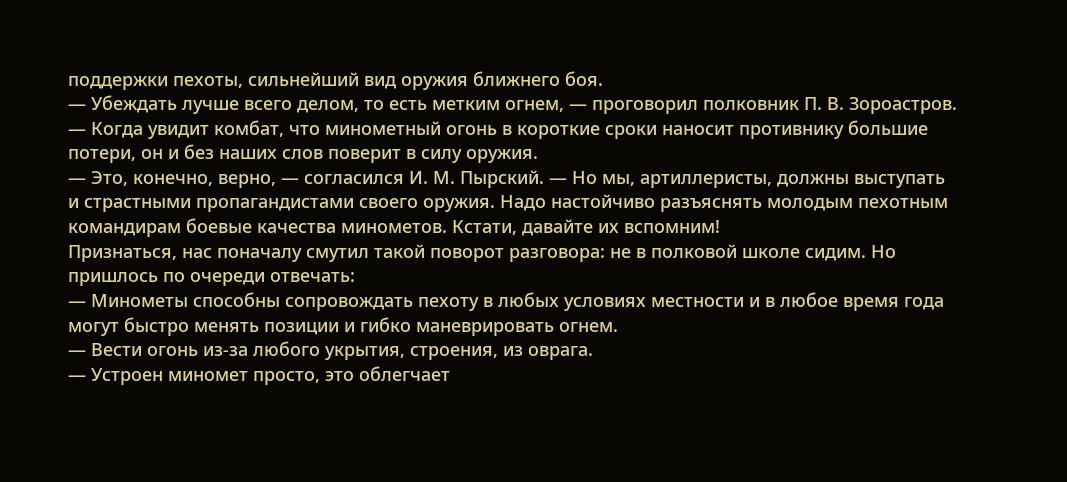поддержки пехоты, сильнейший вид оружия ближнего боя.
— Убеждать лучше всего делом, то есть метким огнем, — проговорил полковник П. В. Зороастров. — Когда увидит комбат, что минометный огонь в короткие сроки наносит противнику большие потери, он и без наших слов поверит в силу оружия.
— Это, конечно, верно, — согласился И. М. Пырский. — Но мы, артиллеристы, должны выступать и страстными пропагандистами своего оружия. Надо настойчиво разъяснять молодым пехотным командирам боевые качества минометов. Кстати, давайте их вспомним!
Признаться, нас поначалу смутил такой поворот разговора: не в полковой школе сидим. Но пришлось по очереди отвечать:
— Минометы способны сопровождать пехоту в любых условиях местности и в любое время года могут быстро менять позиции и гибко маневрировать огнем.
— Вести огонь из-за любого укрытия, строения, из оврага.
— Устроен миномет просто, это облегчает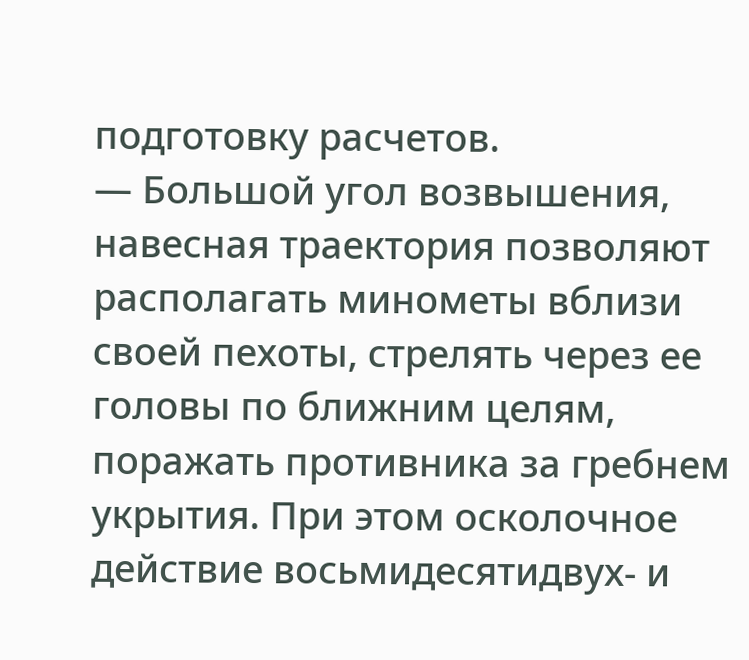подготовку расчетов.
— Большой угол возвышения, навесная траектория позволяют располагать минометы вблизи своей пехоты, стрелять через ее головы по ближним целям, поражать противника за гребнем укрытия. При этом осколочное действие восьмидесятидвух- и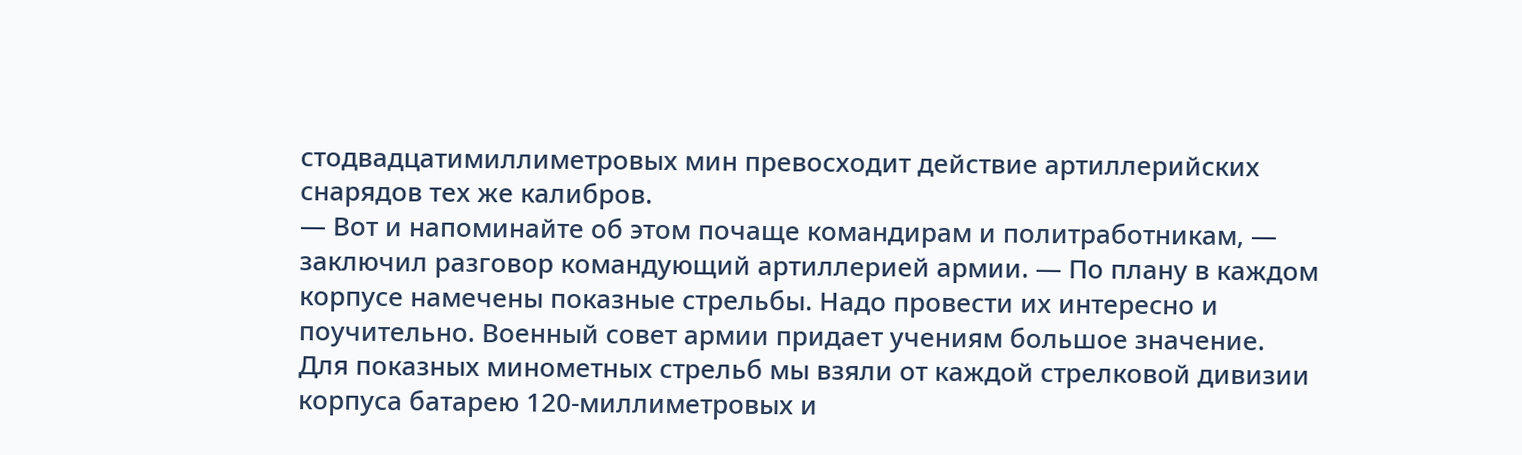стодвадцатимиллиметровых мин превосходит действие артиллерийских снарядов тех же калибров.
— Вот и напоминайте об этом почаще командирам и политработникам, — заключил разговор командующий артиллерией армии. — По плану в каждом корпусе намечены показные стрельбы. Надо провести их интересно и поучительно. Военный совет армии придает учениям большое значение.
Для показных минометных стрельб мы взяли от каждой стрелковой дивизии корпуса батарею 120-миллиметровых и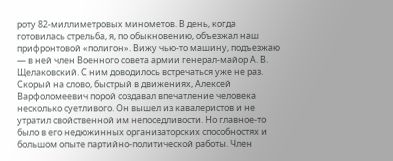роту 82-миллиметровых минометов. В день, когда готовилась стрельба, я, по обыкновению, объезжал наш прифронтовой «полигон». Вижу чью-то машину, подъезжаю — в ней член Военного совета армии генерал-майор А. В. Щелаковский. С ним доводилось встречаться уже не раз. Скорый на слово, быстрый в движениях, Алексей Варфоломеевич порой создавал впечатление человека несколько суетливого. Он вышел из кавалеристов и не утратил свойственной им непоседливости. Но главное-то было в его недюжинных организаторских способностях и большом опыте партийно-политической работы. Член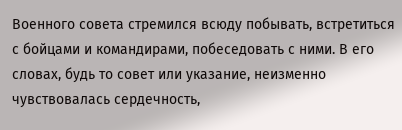Военного совета стремился всюду побывать, встретиться с бойцами и командирами, побеседовать с ними. В его словах, будь то совет или указание, неизменно чувствовалась сердечность,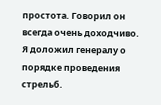простота. Говорил он всегда очень доходчиво.
Я доложил генералу о порядке проведения стрельб.